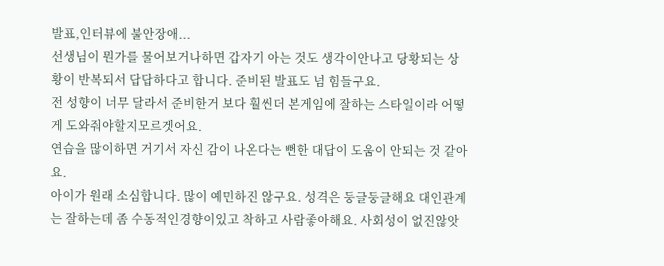발표,인터뷰에 불안장애...
선생님이 뭔가를 물어보거나하면 갑자기 아는 것도 생각이안나고 당황되는 상황이 반복되서 답답하다고 합니다. 준비된 발표도 넘 힘들구요.
전 성향이 너무 달라서 준비한거 보다 훨씬더 본게임에 잘하는 스타일이라 어떻게 도와줘야할지모르겟어요.
연습을 많이하면 거기서 자신 감이 나온다는 뻔한 대답이 도움이 안되는 것 같아요.
아이가 원래 소심합니다. 많이 예민하진 않구요. 성격은 둥글둥글해요 대인관계는 잘하는데 좀 수동적인경향이있고 착하고 사람좋아해요. 사회성이 없진않앗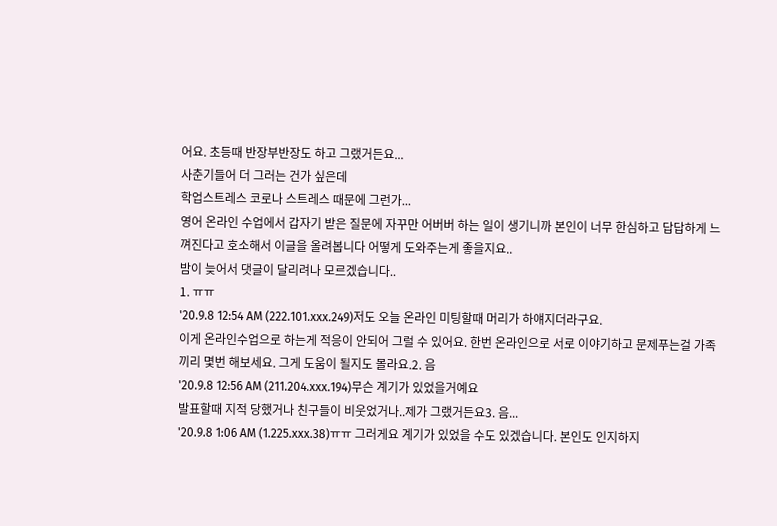어요. 초등때 반장부반장도 하고 그랬거든요...
사춘기들어 더 그러는 건가 싶은데
학업스트레스 코로나 스트레스 때문에 그런가...
영어 온라인 수업에서 갑자기 받은 질문에 자꾸만 어버버 하는 일이 생기니까 본인이 너무 한심하고 답답하게 느껴진다고 호소해서 이글을 올려봅니다 어떻게 도와주는게 좋을지요..
밤이 늦어서 댓글이 달리려나 모르겠습니다..
1. ㅠㅠ
'20.9.8 12:54 AM (222.101.xxx.249)저도 오늘 온라인 미팅할때 머리가 하얘지더라구요.
이게 온라인수업으로 하는게 적응이 안되어 그럴 수 있어요. 한번 온라인으로 서로 이야기하고 문제푸는걸 가족끼리 몇번 해보세요. 그게 도움이 될지도 몰라요.2. 음
'20.9.8 12:56 AM (211.204.xxx.194)무슨 계기가 있었을거예요
발표할때 지적 당했거나 친구들이 비웃었거나..제가 그랬거든요3. 음...
'20.9.8 1:06 AM (1.225.xxx.38)ㅠㅠ 그러게요 계기가 있었을 수도 있겠습니다. 본인도 인지하지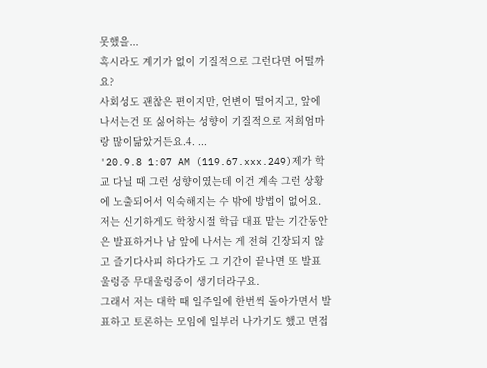못했을...
혹시라도 계기가 없이 기질적으로 그런다면 어떨까요?
사회성도 괜찮은 편이지만, 언변이 떨어지고, 앞에 나서는건 또 싫어하는 성향이 기질적으로 저희엄마랑 많이닮았거든요.4. ...
'20.9.8 1:07 AM (119.67.xxx.249)제가 학교 다닐 때 그런 성향이였는데 이건 계속 그런 상황에 노출되어서 익숙해지는 수 밖에 방법이 없어요.
저는 신기하게도 학창시절 학급 대표 맡는 기간동안은 발표하거나 남 앞에 나서는 게 전혀 긴장되지 않고 즐기다사피 하다가도 그 기간이 끝나면 또 발표 울렁증 무대울렁증이 생기더라구요.
그래서 저는 대학 때 일주일에 한번씩 돌아가면서 발표하고 토론하는 모임에 일부러 나가기도 했고 면접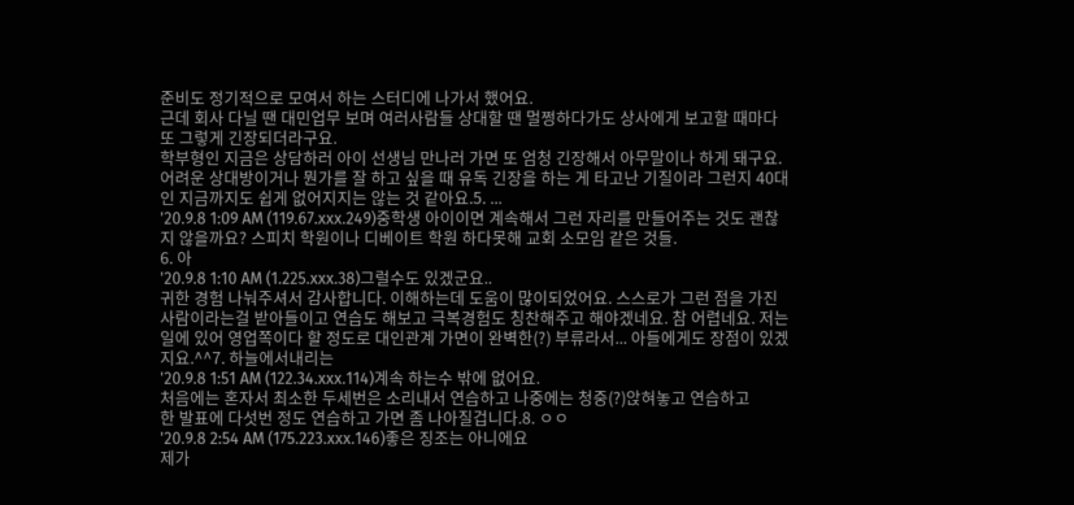준비도 정기적으로 모여서 하는 스터디에 나가서 했어요.
근데 회사 다닐 땐 대민업무 보며 여러사람들 상대할 땐 멀쩡하다가도 상사에게 보고할 때마다 또 그렇게 긴장되더라구요.
학부형인 지금은 상담하러 아이 선생님 만나러 가면 또 엄청 긴장해서 아무말이나 하게 돼구요.
어려운 상대방이거나 뭔가를 잘 하고 싶을 때 유독 긴장을 하는 게 타고난 기질이라 그런지 40대인 지금까지도 쉽게 없어지지는 않는 것 같아요.5. ...
'20.9.8 1:09 AM (119.67.xxx.249)중학생 아이이면 계속해서 그런 자리를 만들어주는 것도 괜찮지 않을까요? 스피치 학원이나 디베이트 학원 하다못해 교회 소모임 같은 것들.
6. 아
'20.9.8 1:10 AM (1.225.xxx.38)그럴수도 있겠군요..
귀한 경험 나눠주셔서 감사합니다. 이해하는데 도움이 많이되었어요. 스스로가 그런 점을 가진 사람이라는걸 받아들이고 연습도 해보고 극복경험도 칭찬해주고 해야겠네요. 참 어렵네요. 저는 일에 있어 영업쪽이다 할 정도로 대인관계 가면이 완벽한(?) 부류라서... 아들에게도 장점이 있겠지요.^^7. 하늘에서내리는
'20.9.8 1:51 AM (122.34.xxx.114)계속 하는수 밖에 없어요.
처음에는 혼자서 최소한 두세번은 소리내서 연습하고 나중에는 청중(?)앉혀놓고 연습하고
한 발표에 다섯번 정도 연습하고 가면 좀 나아질겁니다.8. ㅇㅇ
'20.9.8 2:54 AM (175.223.xxx.146)좋은 징조는 아니에요
제가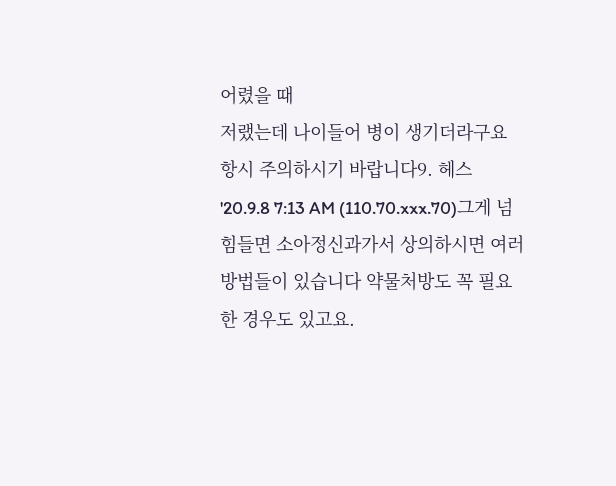어렸을 때
저랬는데 나이들어 병이 생기더라구요
항시 주의하시기 바랍니다9. 헤스
'20.9.8 7:13 AM (110.70.xxx.70)그게 넘 힘들면 소아정신과가서 상의하시면 여러 방법들이 있습니다 약물처방도 꼭 필요한 경우도 있고요.